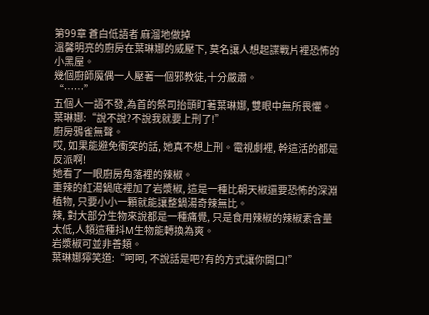第99章 蒼白低語者 麻溜地做掉
溫馨明亮的廚房在葉琳娜的威壓下, 莫名讓人想起諜戰片裡恐怖的小黑屋。
幾個廚師魔偶一人壓著一個邪教徒,十分嚴肅。
“……”
五個人一語不發,為首的祭司抬頭盯著葉琳娜, 雙眼中無所畏懼。
葉琳娜:“說不說?不說我就要上刑了!”
廚房鴉雀無聲。
哎, 如果能避免衝突的話, 她真不想上刑。電視劇裡, 幹這活的都是反派啊!
她看了一眼廚房角落裡的辣椒。
重辣的紅湯鍋底裡加了岩漿椒, 這是一種比朝天椒還要恐怖的深淵植物, 只要小小一顆就能讓整鍋湯奇辣無比。
辣, 對大部分生物來說都是一種痛覺, 只是食用辣椒的辣椒素含量太低,人類這種抖M生物能轉換為爽。
岩漿椒可並非善類。
葉琳娜獰笑道:“呵呵, 不說話是吧?有的方式讓你開口!”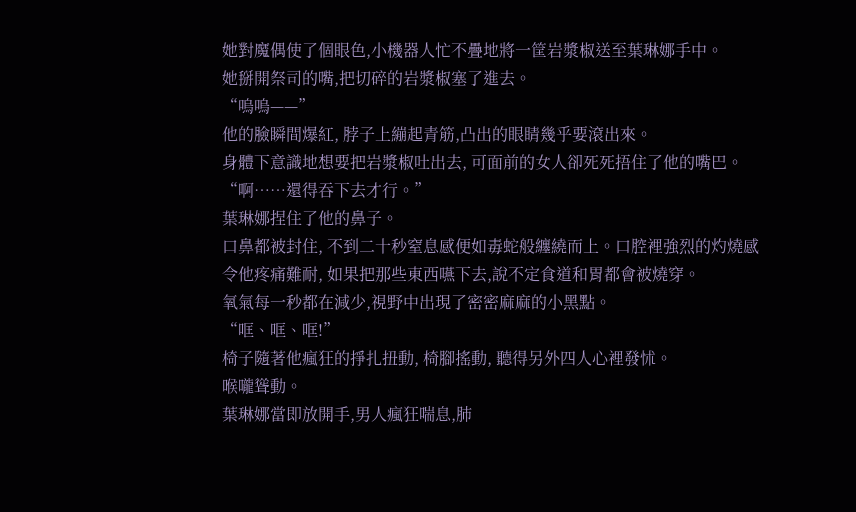她對魔偶使了個眼色,小機器人忙不疊地將一筐岩漿椒送至葉琳娜手中。
她掰開祭司的嘴,把切碎的岩漿椒塞了進去。
“嗚嗚——”
他的臉瞬間爆紅, 脖子上繃起青筋,凸出的眼睛幾乎要滾出來。
身體下意識地想要把岩漿椒吐出去, 可面前的女人卻死死捂住了他的嘴巴。
“啊……還得吞下去才行。”
葉琳娜捏住了他的鼻子。
口鼻都被封住, 不到二十秒窒息感便如毒蛇般纏繞而上。口腔裡強烈的灼燒感令他疼痛難耐, 如果把那些東西嚥下去,說不定食道和胃都會被燒穿。
氧氣每一秒都在減少,視野中出現了密密麻麻的小黑點。
“哐、哐、哐!”
椅子隨著他瘋狂的掙扎扭動, 椅腳搖動, 聽得另外四人心裡發怵。
喉嚨聳動。
葉琳娜當即放開手,男人瘋狂喘息,肺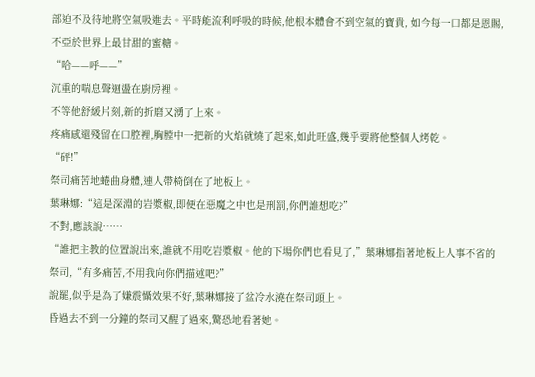部迫不及待地將空氣吸進去。平時能流利呼吸的時候,他根本體會不到空氣的寶貴, 如今每一口都是恩賜,不亞於世界上最甘甜的蜜糖。
“哈——呼——”
沉重的喘息聲迴盪在廚房裡。
不等他舒緩片刻,新的折磨又湧了上來。
疼痛感還殘留在口腔裡,胸膛中一把新的火焰就燒了起來,如此旺盛,幾乎要將他整個人烤乾。
“砰!”
祭司痛苦地蜷曲身體,連人帶椅倒在了地板上。
葉琳娜:“這是深淵的岩漿椒,即便在惡魔之中也是刑罰,你們誰想吃?”
不對,應該說……
“誰把主教的位置說出來,誰就不用吃岩漿椒。他的下場你們也看見了,”葉琳娜指著地板上人事不省的祭司,“有多痛苦,不用我向你們描述吧?”
說罷,似乎是為了嫌震懾效果不好,葉琳娜接了盆冷水澆在祭司頭上。
昏過去不到一分鐘的祭司又醒了過來,驚恐地看著她。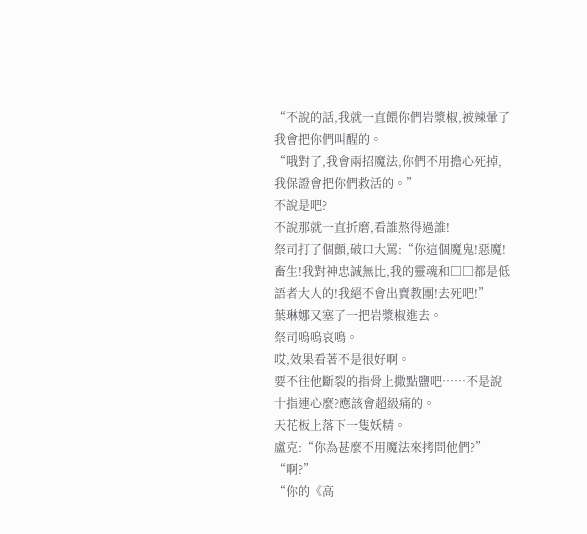“不說的話,我就一直餵你們岩漿椒,被辣暈了我會把你們叫醒的。
“哦對了,我會兩招魔法,你們不用擔心死掉,我保證會把你們救活的。”
不說是吧?
不說那就一直折磨,看誰熬得過誰!
祭司打了個顫,破口大罵:“你這個魔鬼!惡魔!畜生!我對神忠誠無比,我的靈魂和□□都是低語者大人的!我絕不會出賣教團!去死吧!”
葉琳娜又塞了一把岩漿椒進去。
祭司嗚嗚哀鳴。
哎,效果看著不是很好啊。
要不往他斷裂的指骨上撒點鹽吧……不是說十指連心麼?應該會超級痛的。
天花板上落下一隻妖精。
盧克:“你為甚麼不用魔法來拷問他們?”
“啊?”
“你的《高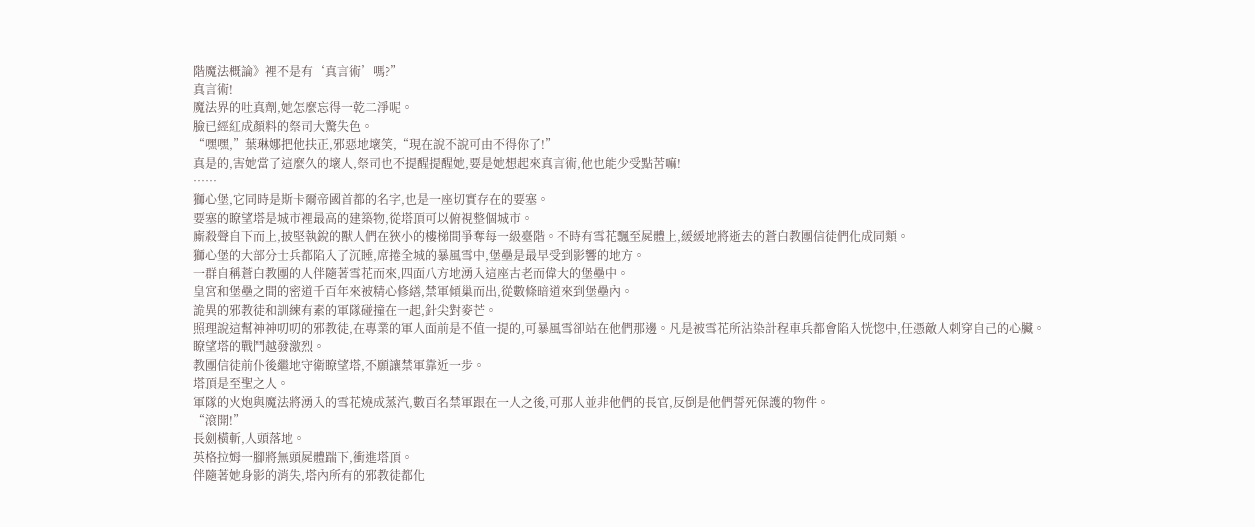階魔法概論》裡不是有‘真言術’嗎?”
真言術!
魔法界的吐真劑,她怎麼忘得一乾二淨呢。
臉已經紅成顏料的祭司大驚失色。
“嘿嘿,”葉琳娜把他扶正,邪惡地壞笑,“現在說不說可由不得你了!”
真是的,害她當了這麼久的壞人,祭司也不提醒提醒她,要是她想起來真言術,他也能少受點苦嘛!
……
獅心堡,它同時是斯卡爾帝國首都的名字,也是一座切實存在的要塞。
要塞的瞭望塔是城市裡最高的建築物,從塔頂可以俯視整個城市。
廝殺聲自下而上,披堅執銳的獸人們在狹小的樓梯間爭奪每一級臺階。不時有雪花飄至屍體上,緩緩地將逝去的蒼白教團信徒們化成同類。
獅心堡的大部分士兵都陷入了沉睡,席捲全城的暴風雪中,堡壘是最早受到影響的地方。
一群自稱蒼白教團的人伴隨著雪花而來,四面八方地湧入這座古老而偉大的堡壘中。
皇宮和堡壘之間的密道千百年來被精心修繕,禁軍傾巢而出,從數條暗道來到堡壘內。
詭異的邪教徒和訓練有素的軍隊碰撞在一起,針尖對麥芒。
照理說這幫神神叨叨的邪教徒,在專業的軍人面前是不值一提的,可暴風雪卻站在他們那邊。凡是被雪花所沾染計程車兵都會陷入恍惚中,任憑敵人刺穿自己的心臟。
瞭望塔的戰鬥越發激烈。
教團信徒前仆後繼地守衛瞭望塔,不願讓禁軍靠近一步。
塔頂是至聖之人。
軍隊的火炮與魔法將湧入的雪花燒成蒸汽,數百名禁軍跟在一人之後,可那人並非他們的長官,反倒是他們誓死保護的物件。
“滾開!”
長劍橫斬,人頭落地。
英格拉姆一腳將無頭屍體踹下,衝進塔頂。
伴隨著她身影的消失,塔內所有的邪教徒都化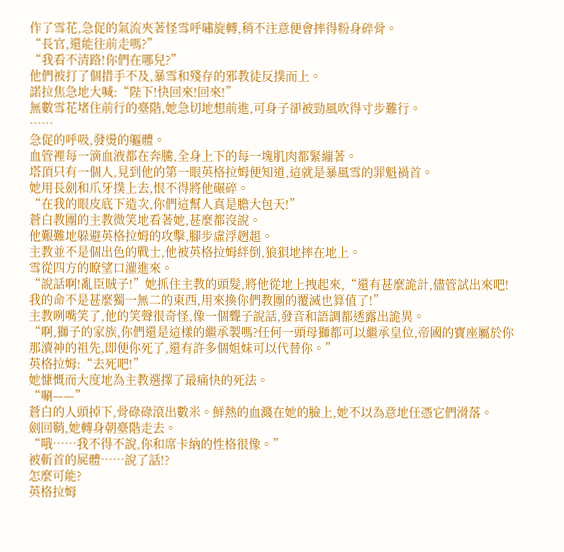作了雪花,急促的氣流夾著怪雪呼嘯旋轉,稍不注意便會摔得粉身碎骨。
“長官,還能往前走嗎?”
“我看不清路!你們在哪兒?”
他們被打了個措手不及,暴雪和殘存的邪教徒反撲而上。
諾拉焦急地大喊:“陛下!快回來!回來!”
無數雪花堵住前行的臺階,她急切地想前進,可身子卻被勁風吹得寸步難行。
……
急促的呼吸,發燙的軀體。
血管裡每一滴血液都在奔騰,全身上下的每一塊肌肉都緊繃著。
塔頂只有一個人,見到他的第一眼英格拉姆便知道,這就是暴風雪的罪魁禍首。
她用長劍和爪牙撲上去,恨不得將他碾碎。
“在我的眼皮底下造次,你們這幫人真是膽大包天!”
蒼白教團的主教微笑地看著她,甚麼都沒說。
他艱難地躲避英格拉姆的攻擊,腳步虛浮趔趄。
主教並不是個出色的戰士,他被英格拉姆絆倒,狼狽地摔在地上。
雪從四方的瞭望口灌進來。
“說話啊!亂臣賊子!”她抓住主教的頭髮,將他從地上拽起來,“還有甚麼詭計,儘管試出來吧!我的命不是甚麼獨一無二的東西,用來換你們教團的覆滅也算值了!”
主教咧嘴笑了,他的笑聲很奇怪,像一個聾子說話,發音和語調都透露出詭異。
“啊,獅子的家族,你們還是這樣的繼承製嗎?任何一頭母獅都可以繼承皇位,帝國的寶座屬於你那瀆神的祖先,即便你死了,還有許多個姐妹可以代替你。”
英格拉姆:“去死吧!”
她慷慨而大度地為主教選擇了最痛快的死法。
“唰——”
蒼白的人頭掉下,骨碌碌滾出數米。鮮熱的血濺在她的臉上,她不以為意地任憑它們滑落。
劍回鞘,她轉身朝臺階走去。
“哦……我不得不說,你和席卡納的性格很像。”
被斬首的屍體……說了話!?
怎麼可能?
英格拉姆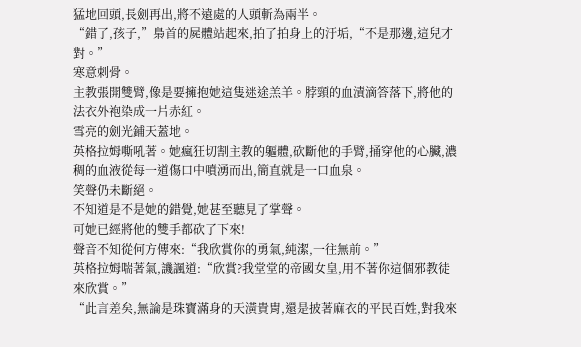猛地回頭,長劍再出,將不遠處的人頭斬為兩半。
“錯了,孩子,”梟首的屍體站起來,拍了拍身上的汙垢,“不是那邊,這兒才對。”
寒意刺骨。
主教張開雙臂,像是要擁抱她這隻迷途羔羊。脖頸的血漬滴答落下,將他的法衣外袍染成一片赤紅。
雪亮的劍光鋪天蓋地。
英格拉姆嘶吼著。她瘋狂切割主教的軀體,砍斷他的手臂,捅穿他的心臟,濃稠的血液從每一道傷口中噴湧而出,簡直就是一口血泉。
笑聲仍未斷絕。
不知道是不是她的錯覺,她甚至聽見了掌聲。
可她已經將他的雙手都砍了下來!
聲音不知從何方傳來:“我欣賞你的勇氣,純潔,一往無前。”
英格拉姆喘著氣,譏諷道:“欣賞?我堂堂的帝國女皇,用不著你這個邪教徒來欣賞。”
“此言差矣,無論是珠寶滿身的天潢貴胄,還是披著麻衣的平民百姓,對我來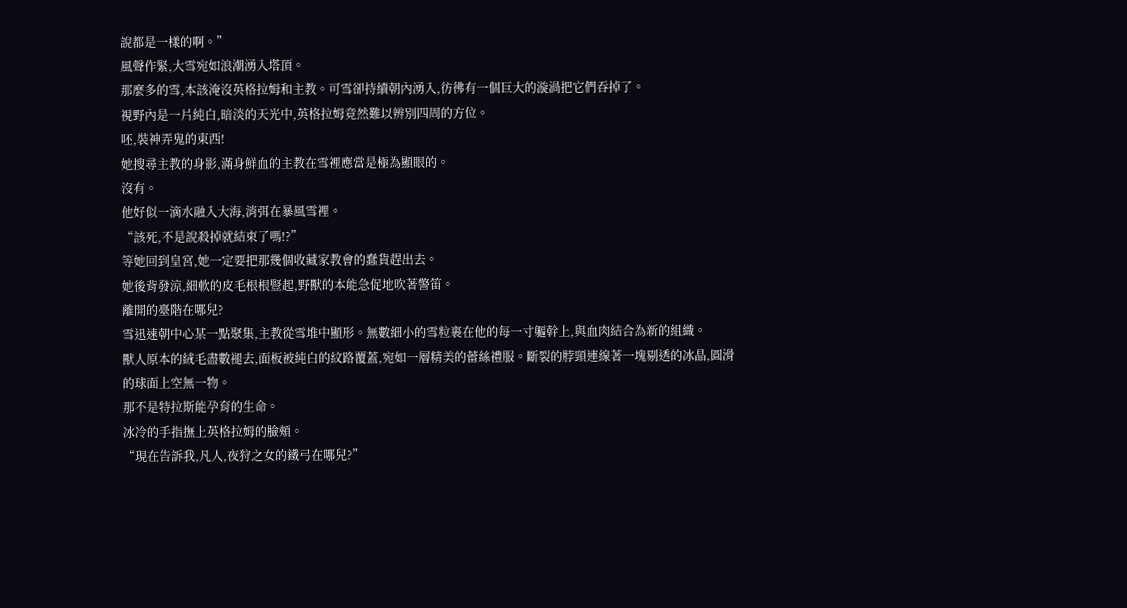說都是一樣的啊。”
風聲作緊,大雪宛如浪潮湧入塔頂。
那麼多的雪,本該淹沒英格拉姆和主教。可雪卻持續朝內湧入,彷彿有一個巨大的漩渦把它們吞掉了。
視野內是一片純白,暗淡的天光中,英格拉姆竟然難以辨別四周的方位。
呸,裝神弄鬼的東西!
她搜尋主教的身影,滿身鮮血的主教在雪裡應當是極為顯眼的。
沒有。
他好似一滴水融入大海,消弭在暴風雪裡。
“該死,不是說殺掉就結束了嗎!?”
等她回到皇宮,她一定要把那幾個收藏家教會的蠢貨趕出去。
她後背發涼,細軟的皮毛根根豎起,野獸的本能急促地吹著警笛。
離開的臺階在哪兒?
雪迅速朝中心某一點聚集,主教從雪堆中顯形。無數細小的雪粒裹在他的每一寸軀幹上,與血肉結合為新的組織。
獸人原本的絨毛盡數褪去,面板被純白的紋路覆蓋,宛如一層精美的蕾絲禮服。斷裂的脖頸連線著一塊剔透的冰晶,圓滑的球面上空無一物。
那不是特拉斯能孕育的生命。
冰冷的手指撫上英格拉姆的臉頰。
“現在告訴我,凡人,夜狩之女的鐵弓在哪兒?”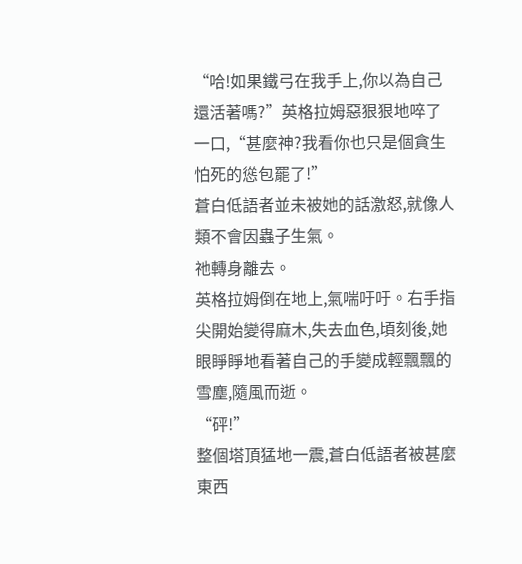“哈!如果鐵弓在我手上,你以為自己還活著嗎?”英格拉姆惡狠狠地啐了一口,“甚麼神?我看你也只是個貪生怕死的慫包罷了!”
蒼白低語者並未被她的話激怒,就像人類不會因蟲子生氣。
祂轉身離去。
英格拉姆倒在地上,氣喘吁吁。右手指尖開始變得麻木,失去血色,頃刻後,她眼睜睜地看著自己的手變成輕飄飄的雪塵,隨風而逝。
“砰!”
整個塔頂猛地一震,蒼白低語者被甚麼東西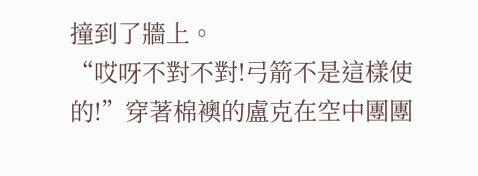撞到了牆上。
“哎呀不對不對!弓箭不是這樣使的!”穿著棉襖的盧克在空中團團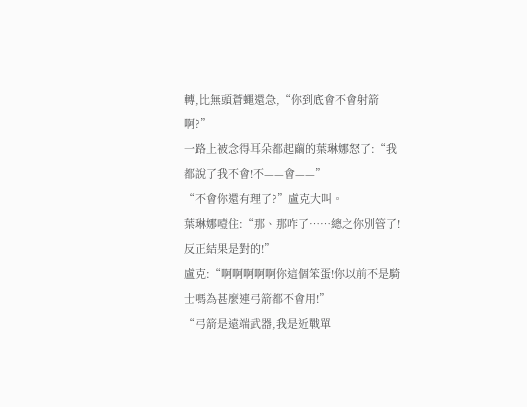轉,比無頭蒼蠅還急,“你到底會不會射箭啊?”
一路上被念得耳朵都起繭的葉琳娜怒了:“我都說了我不會!不——會——”
“不會你還有理了?”盧克大叫。
葉琳娜噎住:“那、那咋了……總之你別管了!反正結果是對的!”
盧克:“啊啊啊啊啊你這個笨蛋!你以前不是騎士嗎為甚麼連弓箭都不會用!”
“弓箭是遠端武器,我是近戰單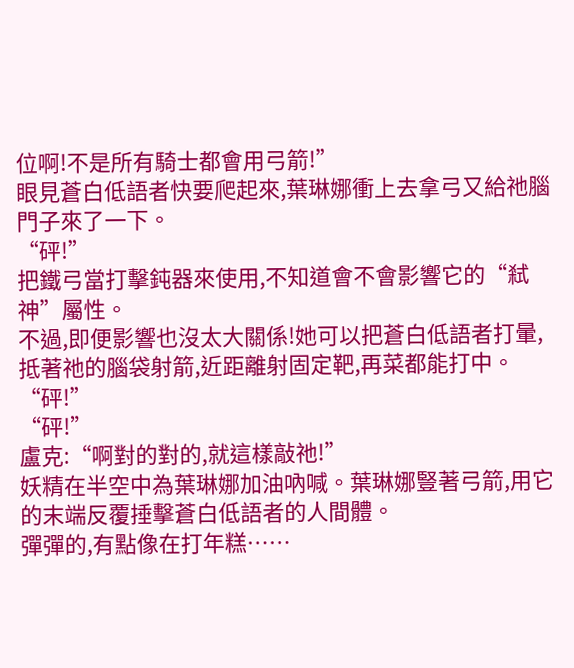位啊!不是所有騎士都會用弓箭!”
眼見蒼白低語者快要爬起來,葉琳娜衝上去拿弓又給祂腦門子來了一下。
“砰!”
把鐵弓當打擊鈍器來使用,不知道會不會影響它的“弒神”屬性。
不過,即便影響也沒太大關係!她可以把蒼白低語者打暈,抵著祂的腦袋射箭,近距離射固定靶,再菜都能打中。
“砰!”
“砰!”
盧克:“啊對的對的,就這樣敲祂!”
妖精在半空中為葉琳娜加油吶喊。葉琳娜豎著弓箭,用它的末端反覆捶擊蒼白低語者的人間體。
彈彈的,有點像在打年糕……